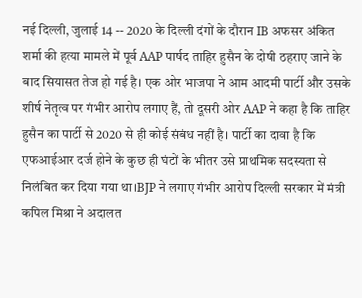नई दिल्ली, जुलाई 14 -- 2020 के दिल्ली दंगों के दौरान IB अफसर अंकित शर्मा की हत्या मामले में पूर्व AAP पार्षद ताहिर हुसैन के दोषी ठहराए जाने के बाद सियासत तेज हो गई है। एक ओर भाजपा ने आम आदमी पार्टी और उसके शीर्ष नेतृत्व पर गंभीर आरोप लगाए हैं, तो दूसरी ओर AAP ने कहा है कि ताहिर हुसैन का पार्टी से 2020 से ही कोई संबंध नहीं है। पार्टी का दावा है कि एफआईआर दर्ज होने के कुछ ही घंटों के भीतर उसे प्राथमिक सदस्यता से निलंबित कर दिया गया था।BJP ने लगाए गंभीर आरोप दिल्ली सरकार में मंत्री कपिल मिश्रा ने अदालत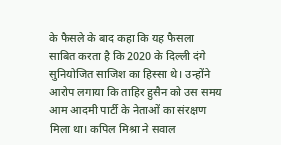के फैसले के बाद कहा कि यह फैसला साबित करता है कि 2020 के दिल्ली दंगे सुनियोजित साजिश का हिस्सा थे। उन्होंने आरोप लगाया कि ताहिर हुसैन को उस समय आम आदमी पार्टी के नेताओं का संरक्षण मिला था। कपिल मिश्रा ने सवाल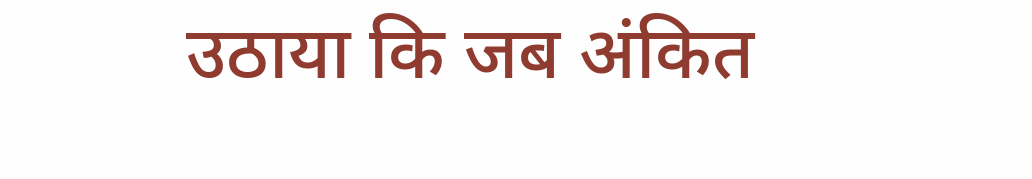उठाया कि जब अंकित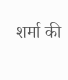शर्मा की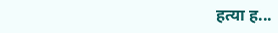हत्या ह...